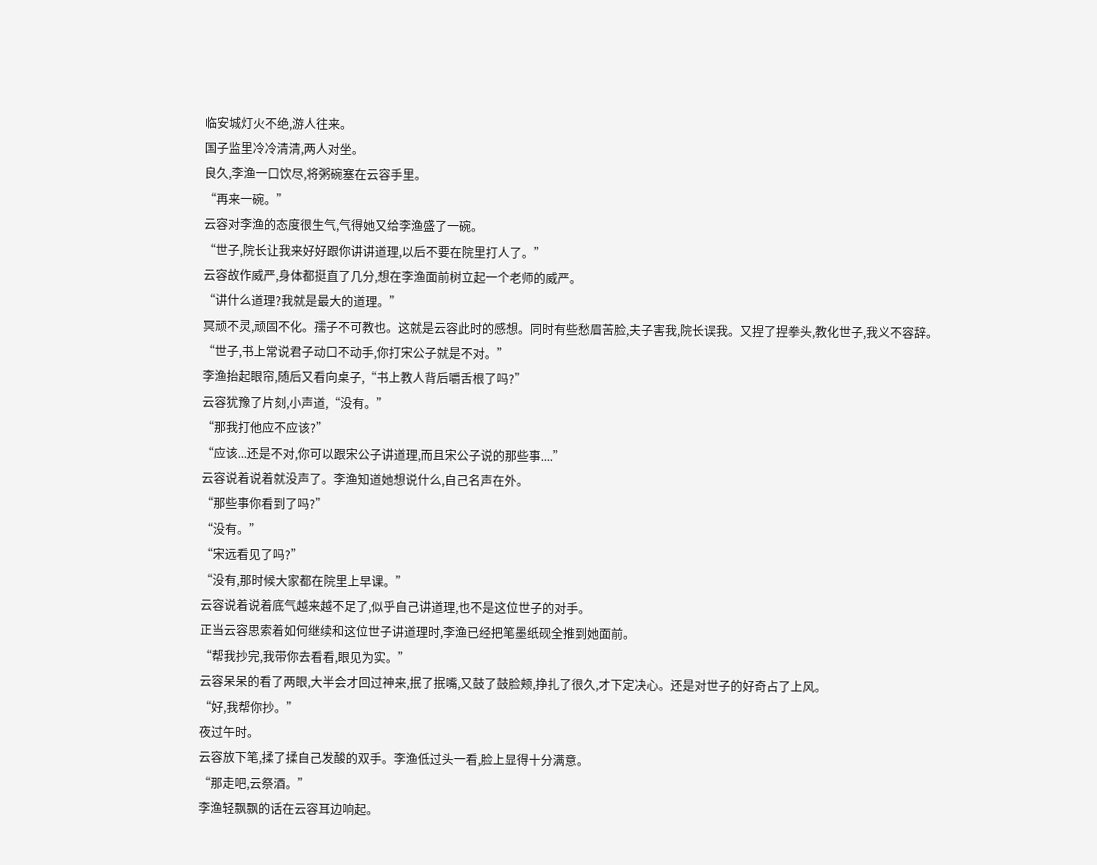临安城灯火不绝,游人往来。
国子监里冷冷清清,两人对坐。
良久,李渔一口饮尽,将粥碗塞在云容手里。
“再来一碗。”
云容对李渔的态度很生气,气得她又给李渔盛了一碗。
“世子,院长让我来好好跟你讲讲道理,以后不要在院里打人了。”
云容故作威严,身体都挺直了几分,想在李渔面前树立起一个老师的威严。
“讲什么道理?我就是最大的道理。”
冥顽不灵,顽固不化。孺子不可教也。这就是云容此时的感想。同时有些愁眉苦脸,夫子害我,院长误我。又捏了捏拳头,教化世子,我义不容辞。
“世子,书上常说君子动口不动手,你打宋公子就是不对。”
李渔抬起眼帘,随后又看向桌子,“书上教人背后嚼舌根了吗?”
云容犹豫了片刻,小声道,“没有。”
“那我打他应不应该?”
“应该...还是不对,你可以跟宋公子讲道理,而且宋公子说的那些事....”
云容说着说着就没声了。李渔知道她想说什么,自己名声在外。
“那些事你看到了吗?”
“没有。”
“宋远看见了吗?”
“没有,那时候大家都在院里上早课。”
云容说着说着底气越来越不足了,似乎自己讲道理,也不是这位世子的对手。
正当云容思索着如何继续和这位世子讲道理时,李渔已经把笔墨纸砚全推到她面前。
“帮我抄完,我带你去看看,眼见为实。”
云容呆呆的看了两眼,大半会才回过神来,抿了抿嘴,又鼓了鼓脸颊,挣扎了很久,才下定决心。还是对世子的好奇占了上风。
“好,我帮你抄。”
夜过午时。
云容放下笔,揉了揉自己发酸的双手。李渔低过头一看,脸上显得十分满意。
“那走吧,云祭酒。”
李渔轻飘飘的话在云容耳边响起。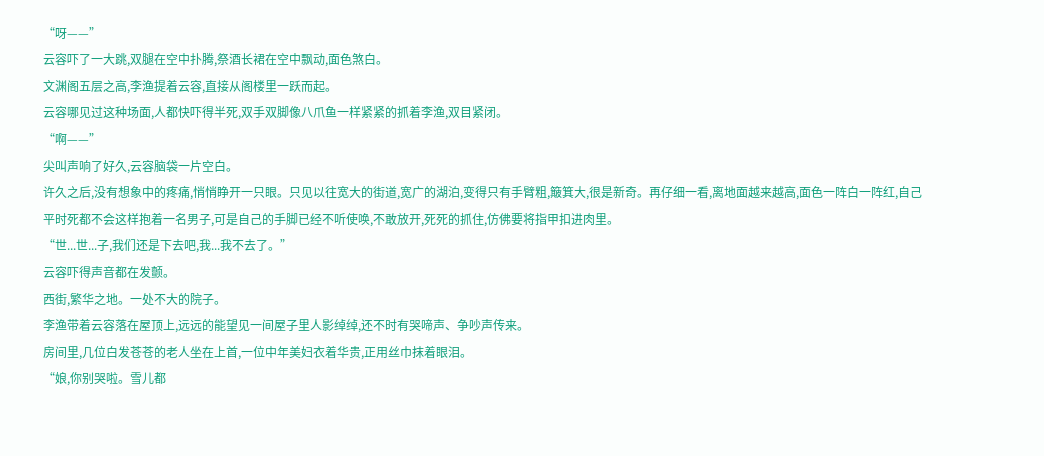“呀——”
云容吓了一大跳,双腿在空中扑腾,祭酒长裙在空中飘动,面色煞白。
文渊阁五层之高,李渔提着云容,直接从阁楼里一跃而起。
云容哪见过这种场面,人都快吓得半死,双手双脚像八爪鱼一样紧紧的抓着李渔,双目紧闭。
“啊——”
尖叫声响了好久,云容脑袋一片空白。
许久之后,没有想象中的疼痛,悄悄睁开一只眼。只见以往宽大的街道,宽广的湖泊,变得只有手臂粗,簸箕大,很是新奇。再仔细一看,离地面越来越高,面色一阵白一阵红,自己平时死都不会这样抱着一名男子,可是自己的手脚已经不听使唤,不敢放开,死死的抓住,仿佛要将指甲扣进肉里。
“世...世...子,我们还是下去吧,我...我不去了。”
云容吓得声音都在发颤。
西街,繁华之地。一处不大的院子。
李渔带着云容落在屋顶上,远远的能望见一间屋子里人影绰绰,还不时有哭啼声、争吵声传来。
房间里,几位白发苍苍的老人坐在上首,一位中年美妇衣着华贵,正用丝巾抹着眼泪。
“娘,你别哭啦。雪儿都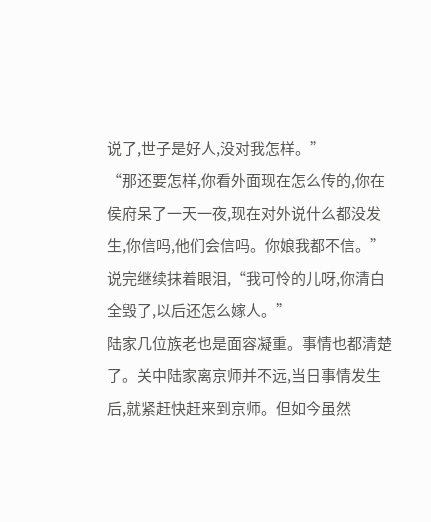说了,世子是好人,没对我怎样。”
“那还要怎样,你看外面现在怎么传的,你在侯府呆了一天一夜,现在对外说什么都没发生,你信吗,他们会信吗。你娘我都不信。”说完继续抹着眼泪,“我可怜的儿呀,你清白全毁了,以后还怎么嫁人。”
陆家几位族老也是面容凝重。事情也都清楚了。关中陆家离京师并不远,当日事情发生后,就紧赶快赶来到京师。但如今虽然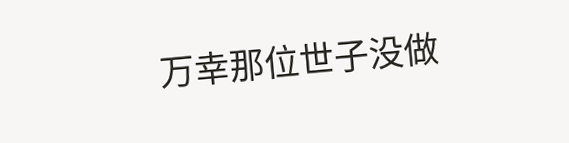万幸那位世子没做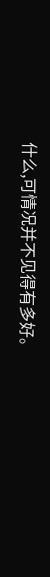什么,可情况并不见得有多好。